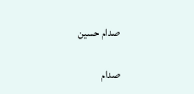صدام حسين

صدام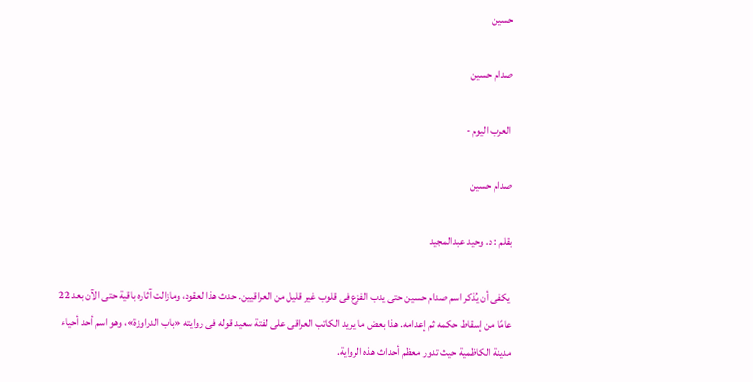حسين

صدام حسين

 العرب اليوم -

صدام حسين

بقلم : د. وحيد عبدالمجيد

 يكفى أن يُذكر اسم صدام حسين حتى يدب الفزع فى قلوب غير قليل من العراقيين. حدث هذا لعقود، ومازالت آثاره باقية حتى الآن بعد 22 عامًا من إسقاط حكمه ثم إعدامه. هذا بعض ما يريد الكاتب العراقى على لفتة سعيد قوله فى روايته «باب الدراوزة»، وهو اسم أحد أحياء مدينة الكاظمية حيث تدور معظم أحداث هذه الرواية.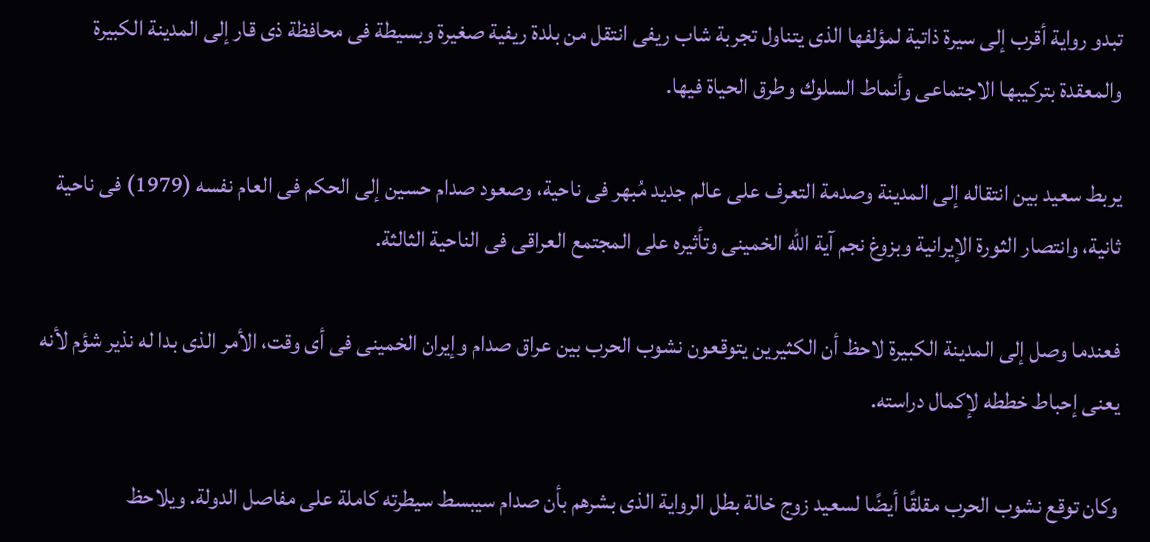تبدو رواية أقرب إلى سيرة ذاتية لمؤلفها الذى يتناول تجربة شاب ريفى انتقل من بلدة ريفية صغيرة وبسيطة فى محافظة ذى قار إلى المدينة الكبيرة والمعقدة بتركيبها الاجتماعى وأنماط السلوك وطرق الحياة فيها.

يربط سعيد بين انتقاله إلى المدينة وصدمة التعرف على عالم جديد مُبهر فى ناحية، وصعود صدام حسين إلى الحكم فى العام نفسه (1979) فى ناحية ثانية، وانتصار الثورة الإيرانية وبزوغ نجم آية الله الخمينى وتأثيره على المجتمع العراقى فى الناحية الثالثة.

فعندما وصل إلى المدينة الكبيرة لاحظ أن الكثيرين يتوقعون نشوب الحرب بين عراق صدام وإيران الخمينى فى أى وقت، الأمر الذى بدا له نذير شؤم لأنه يعنى إحباط خططه لإكمال دراسته.

وكان توقع نشوب الحرب مقلقًا أيضًا لسعيد زوج خالة بطل الرواية الذى بشرهم بأن صدام سيبسط سيطرته كاملة على مفاصل الدولة. ويلاحظ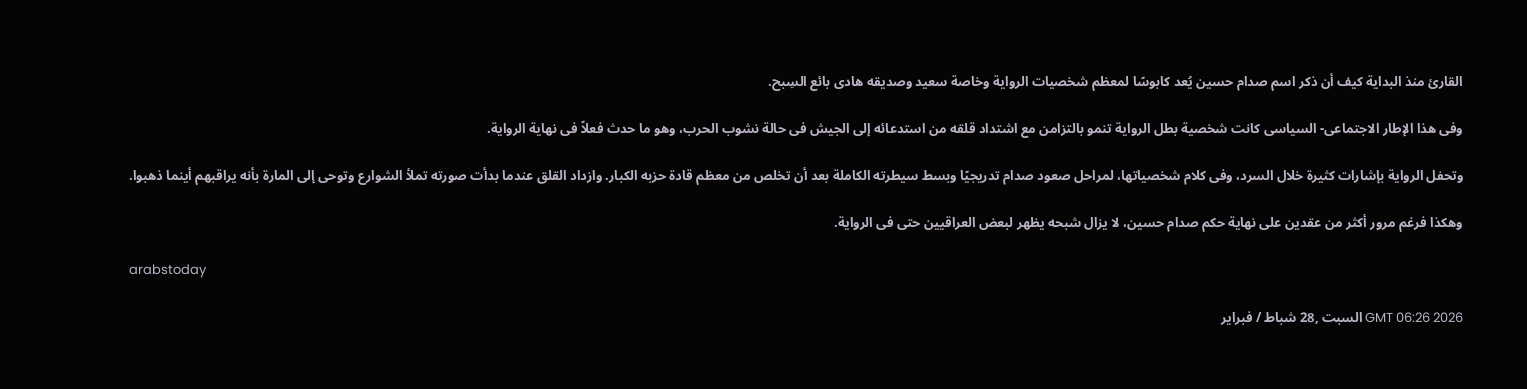القارئ منذ البداية كيف أن ذكر اسم صدام حسين يُعد كابوسًا لمعظم شخصيات الرواية وخاصة سعيد وصديقه هادى بائع السِبح.

وفى هذا الإطار الاجتماعى- السياسى كانت شخصية بطل الرواية تنمو بالتزامن مع اشتداد قلقه من استدعائه إلى الجيش فى حالة نشوب الحرب، وهو ما حدث فعلاً فى نهاية الرواية.

وتحفل الرواية بإشارات كثيرة خلال السرد، وفى كلام شخصياتها، لمراحل صعود صدام تدريجيًا وبسط سيطرته الكاملة بعد أن تخلص من معظم قادة حزبه الكبار. وازداد القلق عندما بدأت صورته تملأ الشوارع وتوحى إلى المارة بأنه يراقبهم أينما ذهبوا.

وهكذا فرغم مرور أكثر من عقدين على نهاية حكم صدام حسين، لا يزال شبحه يظهر لبعض العراقيين حتى فى الرواية.

arabstoday

GMT 06:26 2026 السبت ,28 شباط / فبراير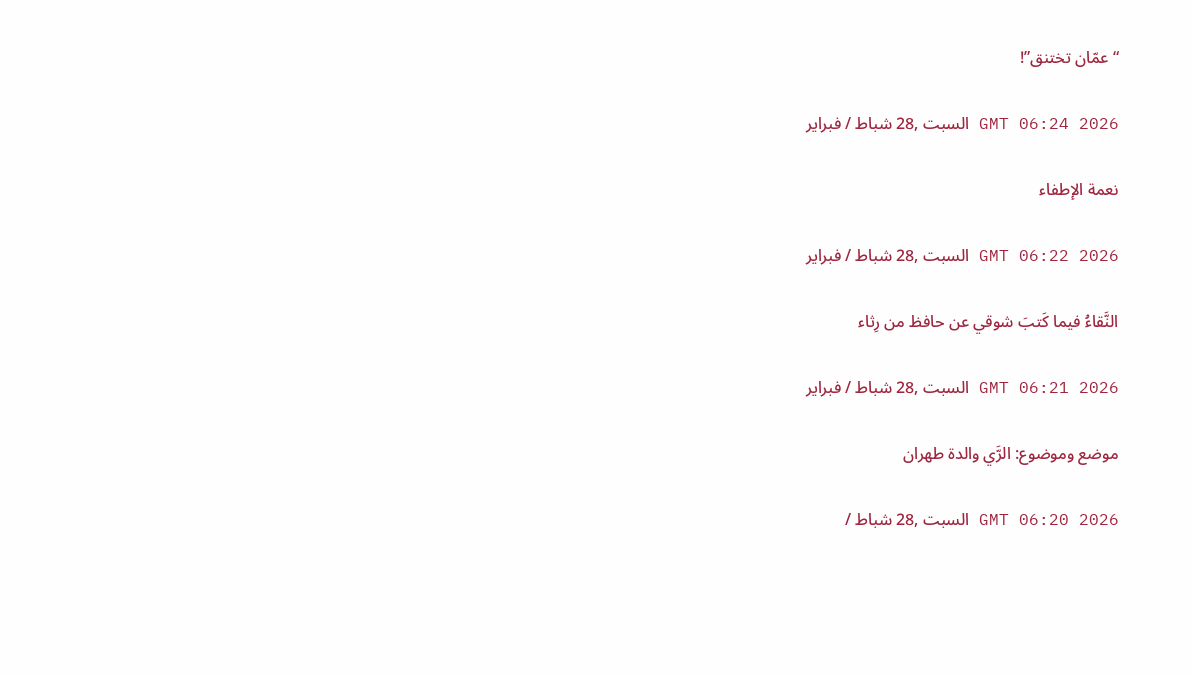“عمّان تختنق”!

GMT 06:24 2026 السبت ,28 شباط / فبراير

نعمة الإطفاء

GMT 06:22 2026 السبت ,28 شباط / فبراير

النَّقاءُ فيما كَتبَ شوقي عن حافظ من رِثاء

GMT 06:21 2026 السبت ,28 شباط / فبراير

موضع وموضوع: الرَّي والدة طهران

GMT 06:20 2026 السبت ,28 شباط /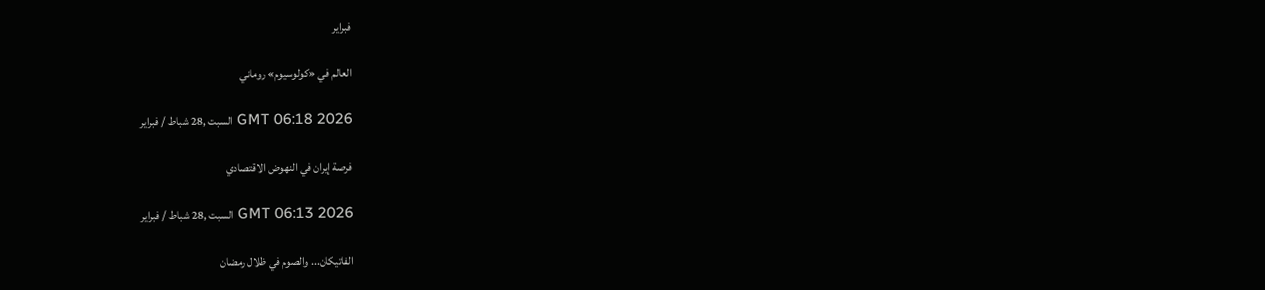فبراير

العالم في «كولوسيوم» روماني

GMT 06:18 2026 السبت ,28 شباط / فبراير

فرصة إيران في النهوض الاقتصادي

GMT 06:13 2026 السبت ,28 شباط / فبراير

الفاتيكان... والصوم في ظلال رمضان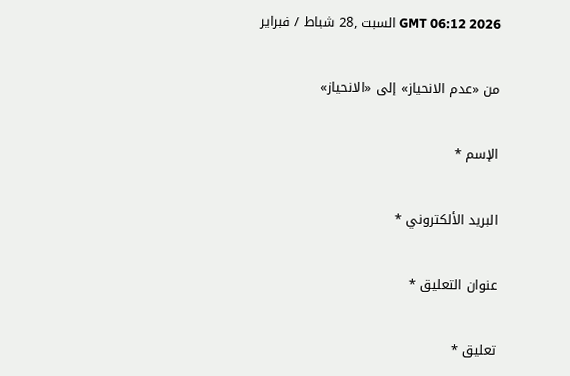GMT 06:12 2026 السبت ,28 شباط / فبراير

من «عدم الانحياز» إلى «الانحياز»

الإسم *

البريد الألكتروني *

عنوان التعليق *

تعليق *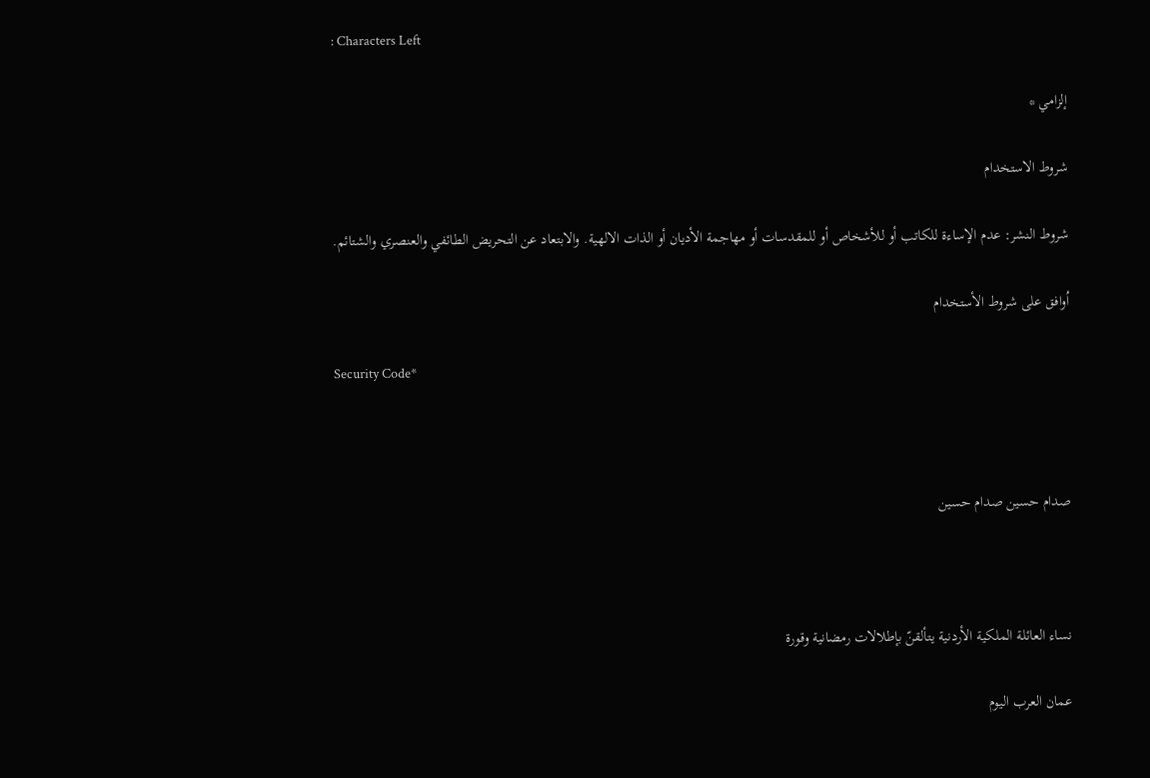: Characters Left

إلزامي *

شروط الاستخدام

شروط النشر: عدم الإساءة للكاتب أو للأشخاص أو للمقدسات أو مهاجمة الأديان أو الذات الالهية. والابتعاد عن التحريض الطائفي والعنصري والشتائم.

اُوافق على شروط الأستخدام

Security Code*



صدام حسين صدام حسين



نساء العائلة الملكية الأردنية يتألقنّ بإطلالات رمضانية وقورة

عمان العرب اليوم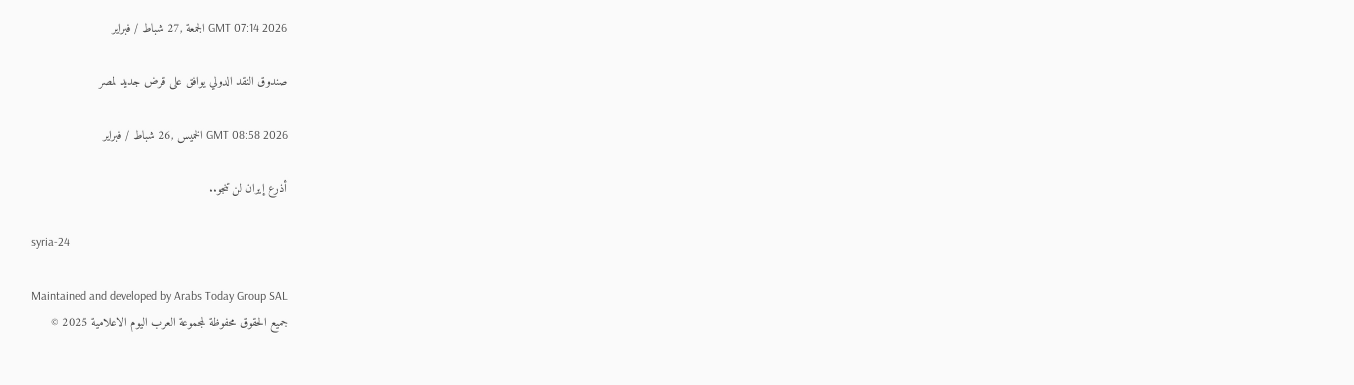GMT 07:14 2026 الجمعة ,27 شباط / فبراير

صندوق النقد الدولي يوافق على قرض جديد لمصر

GMT 08:58 2026 الخميس ,26 شباط / فبراير

أذرع إيران لن تنجو..

syria-24

Maintained and developed by Arabs Today Group SAL
جميع الحقوق محفوظة لمجموعة العرب اليوم الاعلامية 2025 ©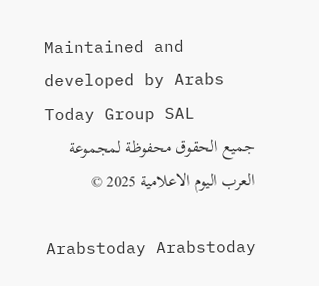Maintained and developed by Arabs Today Group SAL
جميع الحقوق محفوظة لمجموعة العرب اليوم الاعلامية 2025 ©

Arabstoday Arabstoday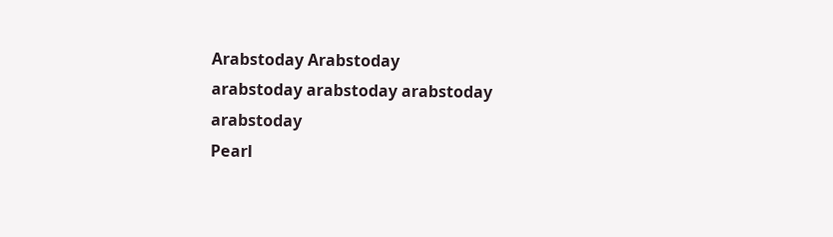Arabstoday Arabstoday
arabstoday arabstoday arabstoday
arabstoday
Pearl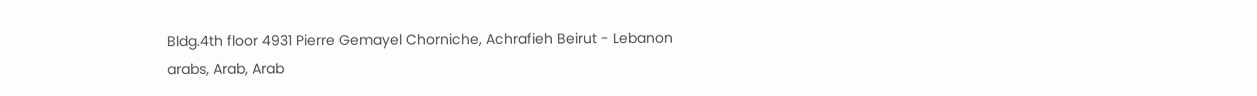Bldg.4th floor 4931 Pierre Gemayel Chorniche, Achrafieh Beirut - Lebanon
arabs, Arab, Arab